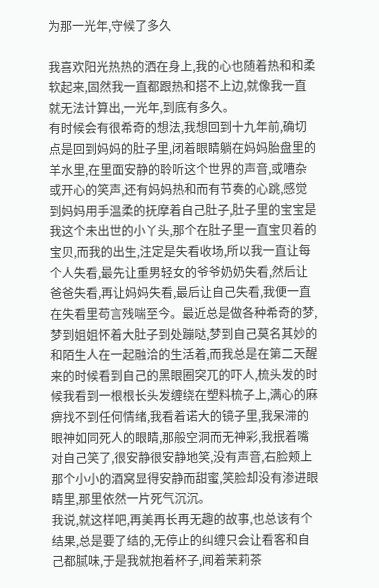为那一光年,守候了多久

我喜欢阳光热热的洒在身上,我的心也随着热和和柔软起来,固然我一直都跟热和搭不上边,就像我一直就无法计算出,一光年,到底有多久。
有时候会有很希奇的想法,我想回到十九年前,确切点是回到妈妈的肚子里,闭着眼睛躺在妈妈胎盘里的羊水里,在里面安静的聆听这个世界的声音,或嘈杂或开心的笑声,还有妈妈热和而有节奏的心跳,感觉到妈妈用手温柔的抚摩着自己肚子,肚子里的宝宝是我这个未出世的小丫头,那个在肚子里一直宝贝着的宝贝,而我的出生,注定是失看收场,所以我一直让每个人失看,最先让重男轻女的爷爷奶奶失看,然后让爸爸失看,再让妈妈失看,最后让自己失看,我便一直在失看里苟言残喘至今。最近总是做各种希奇的梦,梦到姐姐怀着大肚子到处蹦哒,梦到自己莫名其妙的和陌生人在一起融洽的生活着,而我总是在第二天醒来的时候看到自己的黑眼圈突兀的吓人,梳头发的时候我看到一根根长头发缠绕在塑料梳子上,满心的麻痹找不到任何情绪,我看着诺大的镜子里,我呆滞的眼神如同死人的眼睛,那般空洞而无神彩,我抿着嘴对自己笑了,很安静很安静地笑,没有声音,右脸颊上那个小小的酒窝显得安静而甜蜜,笑脸却没有渗进眼睛里,那里依然一片死气沉沉。
我说,就这样吧,再美再长再无趣的故事,也总该有个结果,总是要了结的,无停止的纠缠只会让看客和自己都腻味,于是我就抱着杯子,闻着茉莉茶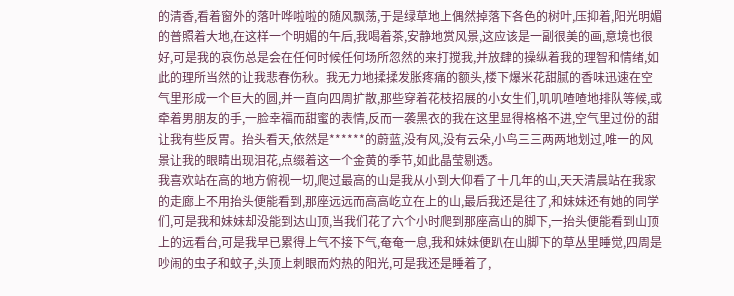的清香,看着窗外的落叶哗啦啦的随风飘荡,于是绿草地上偶然掉落下各色的树叶,压抑着,阳光明媚的普照着大地,在这样一个明媚的午后,我喝着茶,安静地赏风景,这应该是一副很美的画,意境也很好,可是我的哀伤总是会在任何时候任何场所忽然的来打搅我,并放肆的操纵着我的理智和情绪,如此的理所当然的让我悲春伤秋。我无力地揉揉发胀疼痛的额头,楼下爆米花甜腻的香味迅速在空气里形成一个巨大的圆,并一直向四周扩散,那些穿着花枝招展的小女生们,叽叽喳喳地排队等候,或牵着男朋友的手,一脸幸福而甜蜜的表情,反而一袭黑衣的我在这里显得格格不进,空气里过份的甜让我有些反胃。抬头看天,依然是******的蔚蓝,没有风,没有云朵,小鸟三三两两地划过,唯一的风景让我的眼睛出现泪花,点缀着这一个金黄的季节,如此晶莹剔透。
我喜欢站在高的地方俯视一切,爬过最高的山是我从小到大仰看了十几年的山,天天清晨站在我家的走廊上不用抬头便能看到,那座远远而高高屹立在上的山,最后我还是往了,和妹妹还有她的同学们,可是我和妹妹却没能到达山顶,当我们花了六个小时爬到那座高山的脚下,一抬头便能看到山顶上的远看台,可是我早已累得上气不接下气,奄奄一息,我和妹妹便趴在山脚下的草丛里睡觉,四周是吵闹的虫子和蚊子,头顶上刺眼而灼热的阳光,可是我还是睡着了,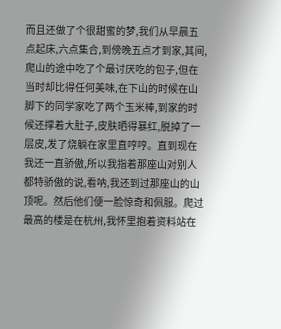而且还做了个很甜蜜的梦,我们从早晨五点起床,六点集合,到傍晚五点才到家,其间,爬山的途中吃了个最讨厌吃的包子,但在当时却比得任何美味,在下山的时候在山脚下的同学家吃了两个玉米棒,到家的时候还撑着大肚子,皮肤晒得暴红,脱掉了一层皮,发了烧躺在家里直哼哼。直到现在我还一直骄傲,所以我指着那座山对别人都特骄傲的说,看呐,我还到过那座山的山顶呢。然后他们便一脸惊奇和佩服。爬过最高的楼是在杭州,我怀里抱着资料站在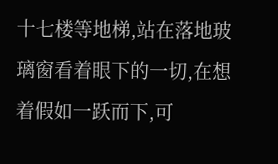十七楼等地梯,站在落地玻璃窗看着眼下的一切,在想着假如一跃而下,可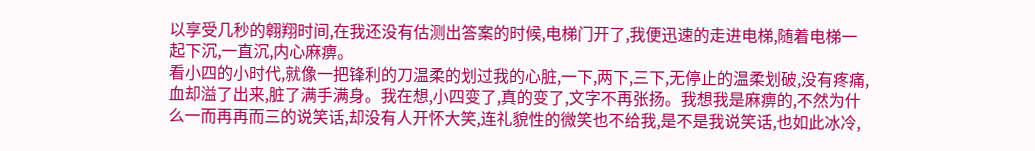以享受几秒的翱翔时间,在我还没有估测出答案的时候,电梯门开了,我便迅速的走进电梯,随着电梯一起下沉,一直沉,内心麻痹。
看小四的小时代,就像一把锋利的刀温柔的划过我的心脏,一下,两下,三下,无停止的温柔划破,没有疼痛,血却溢了出来,脏了满手满身。我在想,小四变了,真的变了,文字不再张扬。我想我是麻痹的,不然为什么一而再再而三的说笑话,却没有人开怀大笑,连礼貌性的微笑也不给我,是不是我说笑话,也如此冰冷,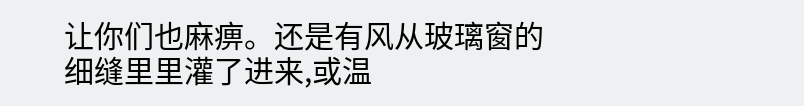让你们也麻痹。还是有风从玻璃窗的细缝里里灌了进来,或温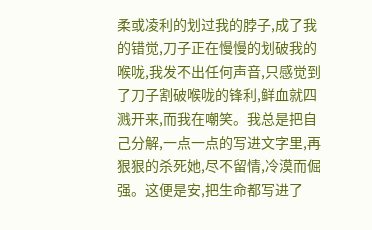柔或凌利的划过我的脖子,成了我的错觉,刀子正在慢慢的划破我的喉咙,我发不出任何声音,只感觉到了刀子割破喉咙的锋利,鲜血就四溅开来,而我在嘲笑。我总是把自己分解,一点一点的写进文字里,再狠狠的杀死她,尽不留情,冷漠而倔强。这便是安,把生命都写进了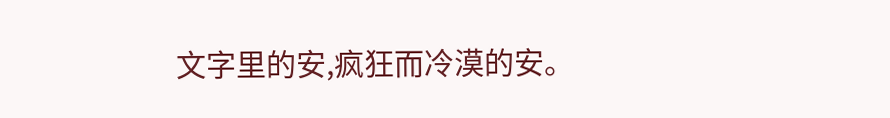文字里的安,疯狂而冷漠的安。